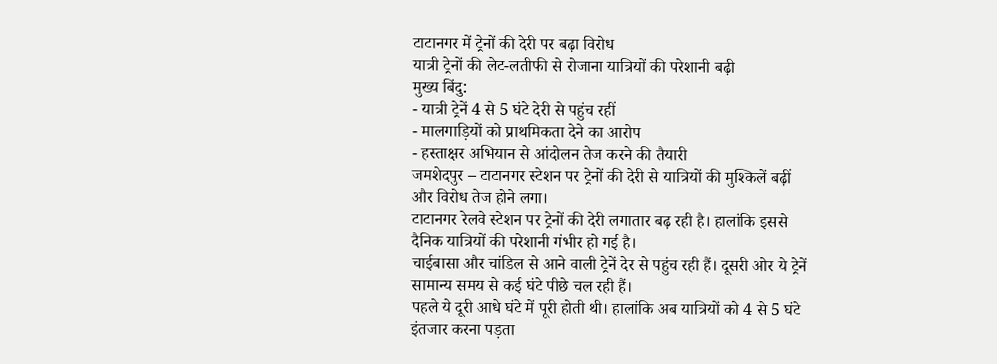टाटानगर में ट्रेनों की देरी पर बढ़ा विरोध
यात्री ट्रेनों की लेट-लतीफी से रोजाना यात्रियों की परेशानी बढ़ी
मुख्य बिंदु:
- यात्री ट्रेनें 4 से 5 घंटे देरी से पहुंच रहीं
- मालगाड़ियों को प्राथमिकता देने का आरोप
- हस्ताक्षर अभियान से आंदोलन तेज करने की तैयारी
जमशेदपुर – टाटानगर स्टेशन पर ट्रेनों की देरी से यात्रियों की मुश्किलें बढ़ीं और विरोध तेज होने लगा।
टाटानगर रेलवे स्टेशन पर ट्रेनों की देरी लगातार बढ़ रही है। हालांकि इससे दैनिक यात्रियों की परेशानी गंभीर हो गई है।
चाईबासा और चांडिल से आने वाली ट्रेनें देर से पहुंच रही हैं। दूसरी ओर ये ट्रेनें सामान्य समय से कई घंटे पीछे चल रही हैं।
पहले ये दूरी आधे घंटे में पूरी होती थी। हालांकि अब यात्रियों को 4 से 5 घंटे इंतजार करना पड़ता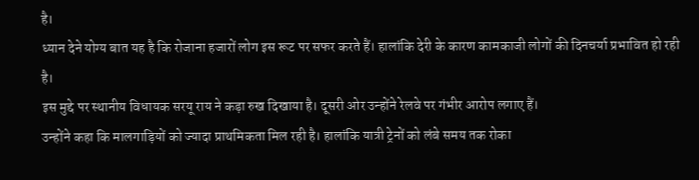है।
ध्यान देने योग्य बात यह है कि रोजाना हजारों लोग इस रूट पर सफर करते हैं। हालांकि देरी के कारण कामकाजी लोगों की दिनचर्या प्रभावित हो रही है।
इस मुद्दे पर स्थानीय विधायक सरयू राय ने कड़ा रुख दिखाया है। दूसरी ओर उन्होंने रेलवे पर गंभीर आरोप लगाए हैं।
उन्होंने कहा कि मालगाड़ियों को ज्यादा प्राथमिकता मिल रही है। हालांकि यात्री ट्रेनों को लंबे समय तक रोका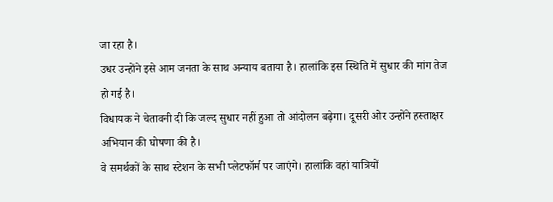जा रहा है।
उधर उन्होंने इसे आम जनता के साथ अन्याय बताया है। हालांकि इस स्थिति में सुधार की मांग तेज हो गई है।
विधायक ने चेतावनी दी कि जल्द सुधार नहीं हुआ तो आंदोलन बढ़ेगा। दूसरी ओर उन्होंने हस्ताक्षर अभियान की घोषणा की है।
वे समर्थकों के साथ स्टेशन के सभी प्लेटफॉर्म पर जाएंगे। हालांकि वहां यात्रियों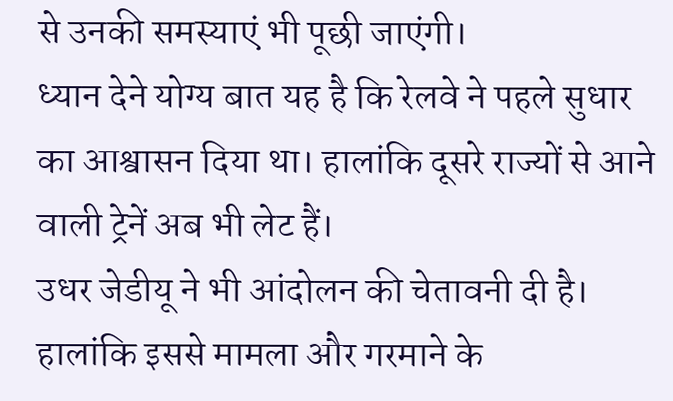से उनकी समस्याएं भी पूछी जाएंगी।
ध्यान देने योग्य बात यह है कि रेलवे ने पहले सुधार का आश्वासन दिया था। हालांकि दूसरे राज्यों से आने वाली ट्रेनें अब भी लेट हैं।
उधर जेडीयू ने भी आंदोलन की चेतावनी दी है। हालांकि इससे मामला और गरमाने के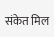संकेत मिल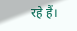रहे हैं।